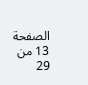الصفحة 13 من 29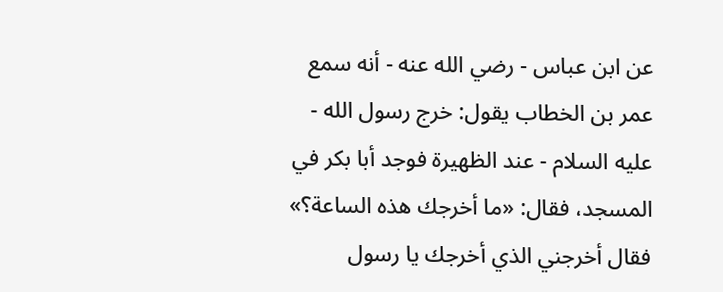عن ابن عباس - رضي الله عنه - أنه سمع عمر بن الخطاب يقول: خرج رسول الله - عليه السلام - عند الظهيرة فوجد أبا بكر في المسجد، فقال: «ما أخرجك هذه الساعة؟» فقال أخرجني الذي أخرجك يا رسول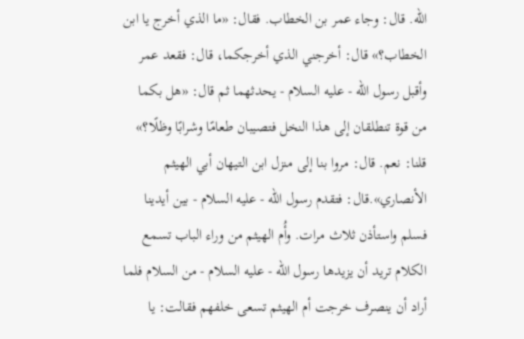الله. قال: وجاء عمر بن الخطاب. فقال: «ما الذي أخرج يا ابن الخطاب؟» قال: أخرجني الذي أخرجكما، قال: فقعد عمر وأقبل رسول الله - عليه السلام - يحدثهما ثم قال: «هل بكما من قوة تنطلقان إلى هذا النخل فتصيبان طعامًا وشرابًا وظلًا؟» قلنا: نعم. قال: مروا بنا إلى منزل ابن التيهان أبي الهيثم الأنصاري».قال: فتقدم رسول الله - عليه السلام - بين أيدينا فسلم واستأذن ثلاث مرات. وأُم الهيثم من وراء الباب تسمع الكلام تريد أن يزيدها رسول الله - عليه السلام - من السلام فلما أراد أن ينصرف خرجت أم الهيثم تسعى خلفهم فقالت: يا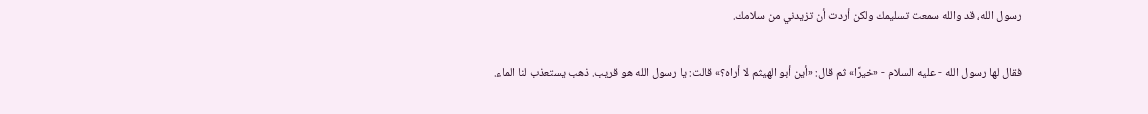رسول الله، قد والله سمعت تسليمك ولكن أردت أن تزيدني من سلامك.

فقال لها رسول الله - عليه السلام - «خيرًا» ثم قال: «أين أبو الهيثم لا أراه؟» قالت: يا رسول الله هو قريب. ذهب يستعذب لنا الماء.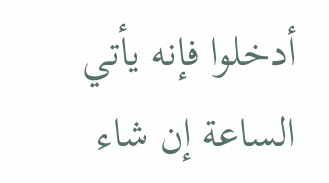أدخلوا فإنه يأتي الساعة إن شاء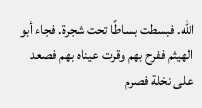الله. فبسطت بساطًا تحت شجرة. فجاء أبو الهيثم ففرح بهم وقرت عيناه بهم فصعد على نخلة فصرم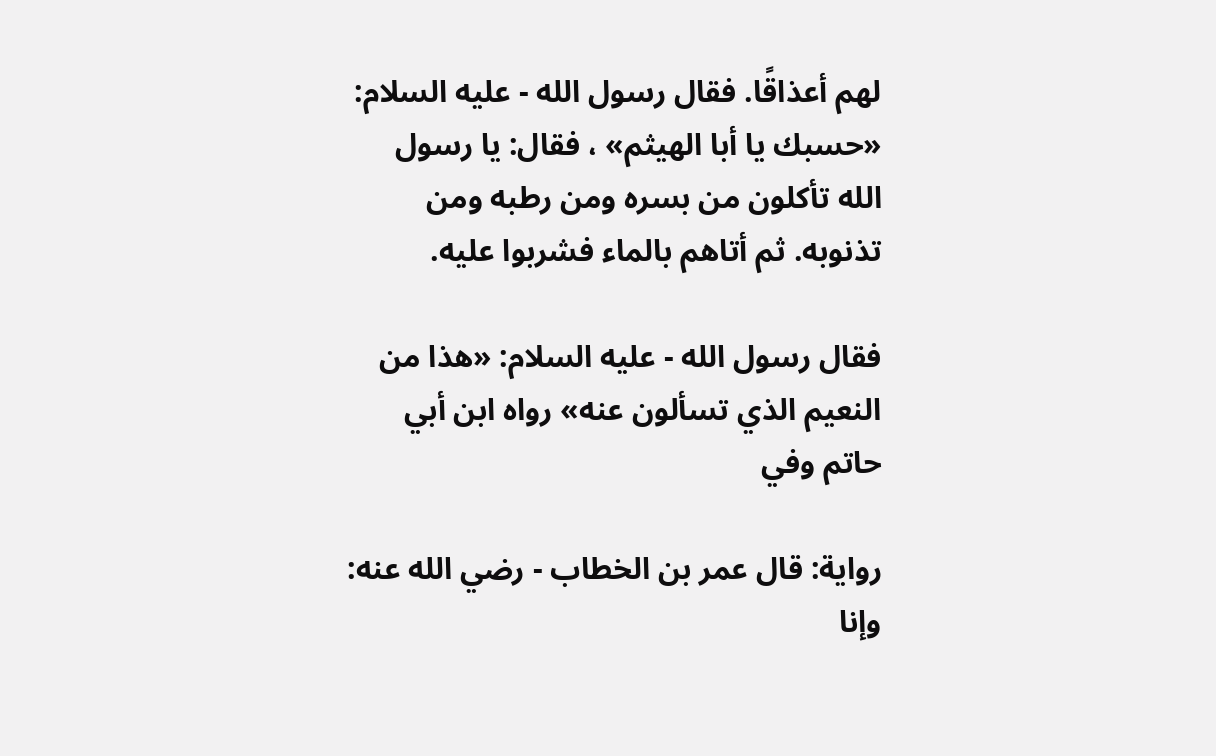لهم أعذاقًا. فقال رسول الله - عليه السلام: «حسبك يا أبا الهيثم» ، فقال: يا رسول الله تأكلون من بسره ومن رطبه ومن تذنوبه. ثم أتاهم بالماء فشربوا عليه.

فقال رسول الله - عليه السلام: «هذا من النعيم الذي تسألون عنه» رواه ابن أبي حاتم وفي

رواية: قال عمر بن الخطاب - رضي الله عنه: وإنا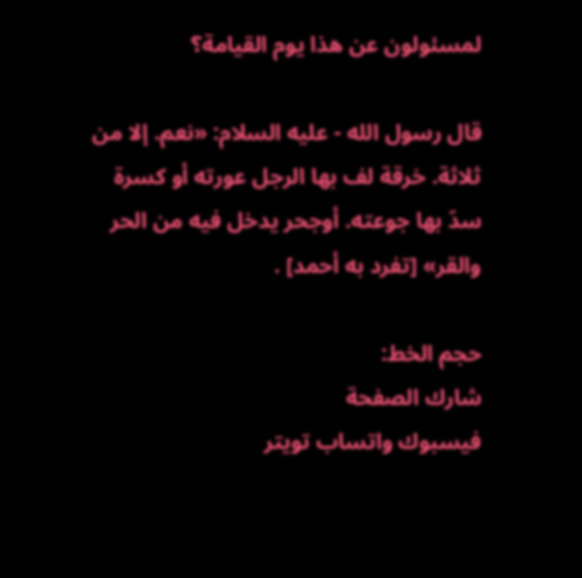لمسئولون عن هذا يوم القيامة؟

قال رسول الله - عليه السلام: «نعم. إلا من ثلاثة. خرقة لف بها الرجل عورته أو كسرة سدّ بها جوعته. أوجحر يدخل فيه من الحر والقر» [تفرد به أحمد] .

حجم الخط:
شارك الصفحة
فيسبوك واتساب تويتر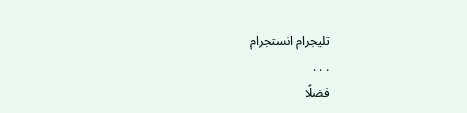تليجرام انستجرام
. . .
فضلًا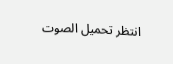انتظر تحميل الصوت